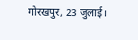गोरखपुर, 23 जुलाई।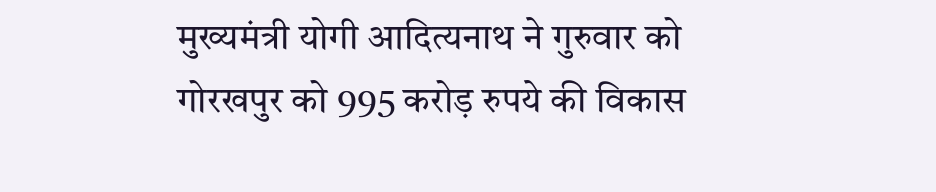मुख्यमंत्री योगी आदित्यनाथ ने गुरुवार को गोरखपुर को 995 करोड़ रुपये की विकास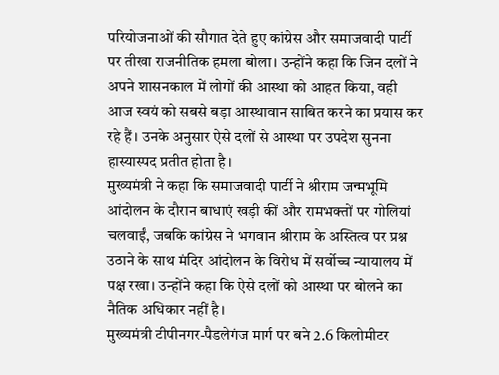परियोजनाओं की सौगात देते हुए कांग्रेस और समाजवादी पार्टी पर तीखा राजनीतिक हमला बोला। उन्होंने कहा कि जिन दलों ने अपने शासनकाल में लोगों की आस्था को आहत किया, वही आज स्वयं को सबसे बड़ा आस्थावान साबित करने का प्रयास कर रहे हैं। उनके अनुसार ऐसे दलों से आस्था पर उपदेश सुनना हास्यास्पद प्रतीत होता है।
मुख्यमंत्री ने कहा कि समाजवादी पार्टी ने श्रीराम जन्मभूमि आंदोलन के दौरान बाधाएं खड़ी कीं और रामभक्तों पर गोलियां चलवाईं, जबकि कांग्रेस ने भगवान श्रीराम के अस्तित्व पर प्रश्न उठाने के साथ मंदिर आंदोलन के विरोध में सर्वोच्च न्यायालय में पक्ष रखा। उन्होंने कहा कि ऐसे दलों को आस्था पर बोलने का नैतिक अधिकार नहीं है।
मुख्यमंत्री टीपीनगर-पैडलेगंज मार्ग पर बने 2.6 किलोमीटर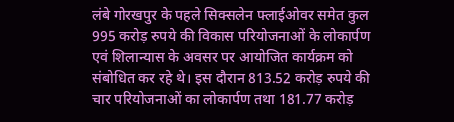लंबे गोरखपुर के पहले सिक्सलेन फ्लाईओवर समेत कुल 995 करोड़ रुपये की विकास परियोजनाओं के लोकार्पण एवं शिलान्यास के अवसर पर आयोजित कार्यक्रम को संबोधित कर रहे थे। इस दौरान 813.52 करोड़ रुपये की चार परियोजनाओं का लोकार्पण तथा 181.77 करोड़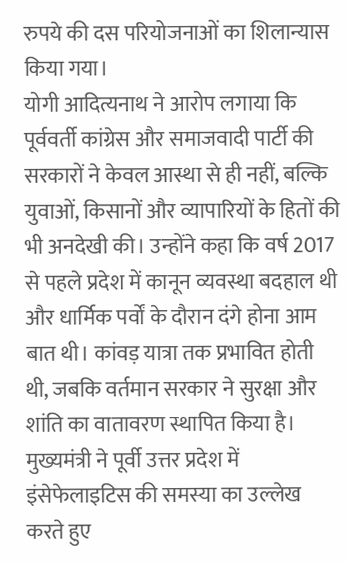रुपये की दस परियोजनाओं का शिलान्यास किया गया।
योगी आदित्यनाथ ने आरोप लगाया कि पूर्ववर्ती कांग्रेस और समाजवादी पार्टी की सरकारों ने केवल आस्था से ही नहीं, बल्कि युवाओं, किसानों और व्यापारियों के हितों की भी अनदेखी की। उन्होंने कहा कि वर्ष 2017 से पहले प्रदेश में कानून व्यवस्था बदहाल थी और धार्मिक पर्वों के दौरान दंगे होना आम बात थी। कांवड़ यात्रा तक प्रभावित होती थी, जबकि वर्तमान सरकार ने सुरक्षा और शांति का वातावरण स्थापित किया है।
मुख्यमंत्री ने पूर्वी उत्तर प्रदेश में इंसेफेलाइटिस की समस्या का उल्लेख करते हुए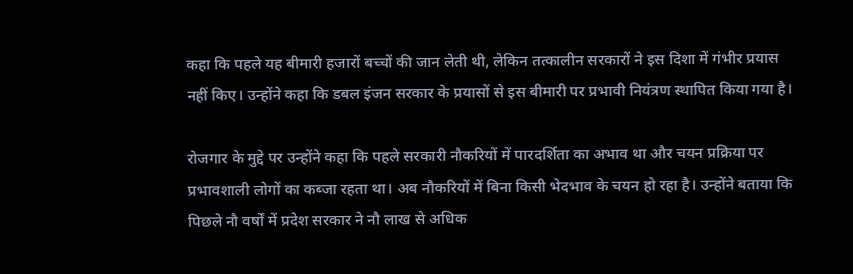कहा कि पहले यह बीमारी हजारों बच्चों की जान लेती थी, लेकिन तत्कालीन सरकारों ने इस दिशा में गंभीर प्रयास नहीं किए। उन्होंने कहा कि डबल इंजन सरकार के प्रयासों से इस बीमारी पर प्रभावी नियंत्रण स्थापित किया गया है।

रोजगार के मुद्दे पर उन्होंने कहा कि पहले सरकारी नौकरियों में पारदर्शिता का अभाव था और चयन प्रक्रिया पर प्रभावशाली लोगों का कब्जा रहता था। अब नौकरियों में बिना किसी भेदभाव के चयन हो रहा है। उन्होंने बताया कि पिछले नौ वर्षों में प्रदेश सरकार ने नौ लाख से अधिक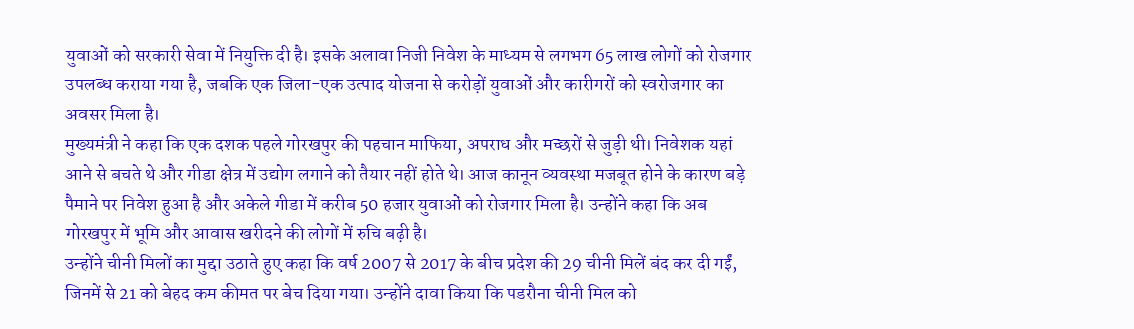युवाओं को सरकारी सेवा में नियुक्ति दी है। इसके अलावा निजी निवेश के माध्यम से लगभग 65 लाख लोगों को रोजगार उपलब्ध कराया गया है, जबकि एक जिला-एक उत्पाद योजना से करोड़ों युवाओं और कारीगरों को स्वरोजगार का अवसर मिला है।
मुख्यमंत्री ने कहा कि एक दशक पहले गोरखपुर की पहचान माफिया, अपराध और मच्छरों से जुड़ी थी। निवेशक यहां आने से बचते थे और गीडा क्षेत्र में उद्योग लगाने को तैयार नहीं होते थे। आज कानून व्यवस्था मजबूत होने के कारण बड़े पैमाने पर निवेश हुआ है और अकेले गीडा में करीब 50 हजार युवाओं को रोजगार मिला है। उन्होंने कहा कि अब गोरखपुर में भूमि और आवास खरीदने की लोगों में रुचि बढ़ी है।
उन्होंने चीनी मिलों का मुद्दा उठाते हुए कहा कि वर्ष 2007 से 2017 के बीच प्रदेश की 29 चीनी मिलें बंद कर दी गईं, जिनमें से 21 को बेहद कम कीमत पर बेच दिया गया। उन्होंने दावा किया कि पडरौना चीनी मिल को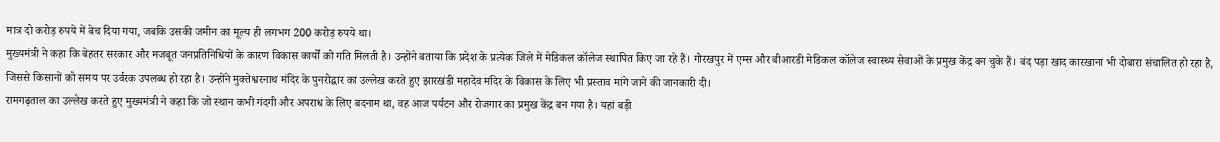मात्र दो करोड़ रुपये में बेच दिया गया, जबकि उसकी जमीन का मूल्य ही लगभग 200 करोड़ रुपये था।
मुख्यमंत्री ने कहा कि बेहतर सरकार और मजबूत जनप्रतिनिधियों के कारण विकास कार्यों को गति मिलती है। उन्होंने बताया कि प्रदेश के प्रत्येक जिले में मेडिकल कॉलेज स्थापित किए जा रहे हैं। गोरखपुर में एम्स और बीआरडी मेडिकल कॉलेज स्वास्थ्य सेवाओं के प्रमुख केंद्र बन चुके हैं। बंद पड़ा खाद कारखाना भी दोबारा संचालित हो रहा है, जिससे किसानों को समय पर उर्वरक उपलब्ध हो रहा है। उन्होंने मुक्तेश्वरनाथ मंदिर के पुनरोद्धार का उल्लेख करते हुए झारखंडी महादेव मंदिर के विकास के लिए भी प्रस्ताव मांगे जाने की जानकारी दी।
रामगढ़ताल का उल्लेख करते हुए मुख्यमंत्री ने कहा कि जो स्थान कभी गंदगी और अपराध के लिए बदनाम था, वह आज पर्यटन और रोजगार का प्रमुख केंद्र बन गया है। यहां बड़ी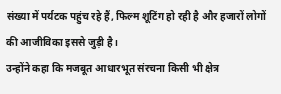संख्या में पर्यटक पहुंच रहे हैं, फिल्म शूटिंग हो रही है और हजारों लोगों की आजीविका इससे जुड़ी है।
उन्होंने कहा कि मजबूत आधारभूत संरचना किसी भी क्षेत्र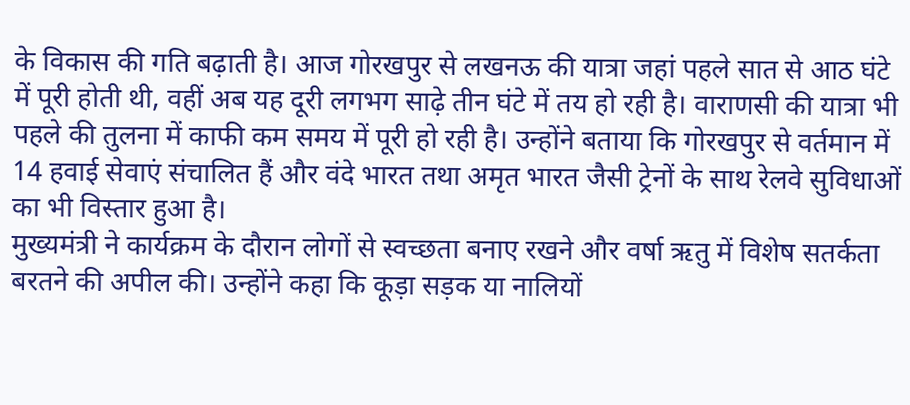के विकास की गति बढ़ाती है। आज गोरखपुर से लखनऊ की यात्रा जहां पहले सात से आठ घंटे में पूरी होती थी, वहीं अब यह दूरी लगभग साढ़े तीन घंटे में तय हो रही है। वाराणसी की यात्रा भी पहले की तुलना में काफी कम समय में पूरी हो रही है। उन्होंने बताया कि गोरखपुर से वर्तमान में 14 हवाई सेवाएं संचालित हैं और वंदे भारत तथा अमृत भारत जैसी ट्रेनों के साथ रेलवे सुविधाओं का भी विस्तार हुआ है।
मुख्यमंत्री ने कार्यक्रम के दौरान लोगों से स्वच्छता बनाए रखने और वर्षा ऋतु में विशेष सतर्कता बरतने की अपील की। उन्होंने कहा कि कूड़ा सड़क या नालियों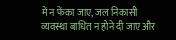में न फेंका जाए, जल निकासी व्यवस्था बाधित न होने दी जाए और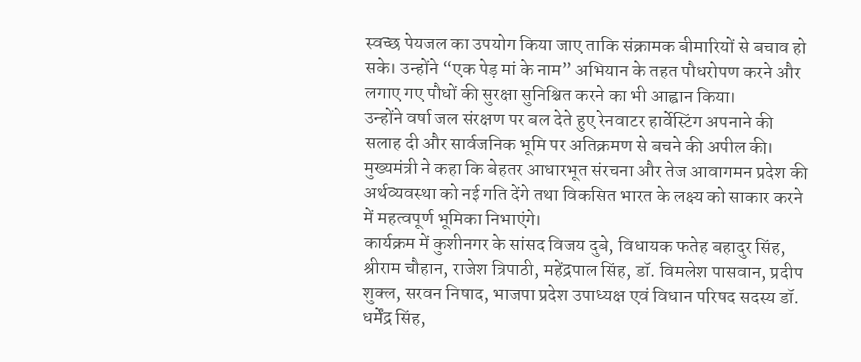स्वच्छ पेयजल का उपयोग किया जाए ताकि संक्रामक बीमारियों से बचाव हो सके। उन्होंने “एक पेड़ मां के नाम” अभियान के तहत पौधरोपण करने और लगाए गए पौधों की सुरक्षा सुनिश्चित करने का भी आह्वान किया।
उन्होंने वर्षा जल संरक्षण पर बल देते हुए रेनवाटर हार्वेस्टिंग अपनाने की सलाह दी और सार्वजनिक भूमि पर अतिक्रमण से बचने की अपील की। मुख्यमंत्री ने कहा कि बेहतर आधारभूत संरचना और तेज आवागमन प्रदेश की अर्थव्यवस्था को नई गति देंगे तथा विकसित भारत के लक्ष्य को साकार करने में महत्वपूर्ण भूमिका निभाएंगे।
कार्यक्रम में कुशीनगर के सांसद विजय दुबे, विधायक फतेह बहादुर सिंह, श्रीराम चौहान, राजेश त्रिपाठी, महेंद्रपाल सिंह, डॉ. विमलेश पासवान, प्रदीप शुक्ल, सरवन निषाद, भाजपा प्रदेश उपाध्यक्ष एवं विधान परिषद सदस्य डॉ. धर्मेंद्र सिंह,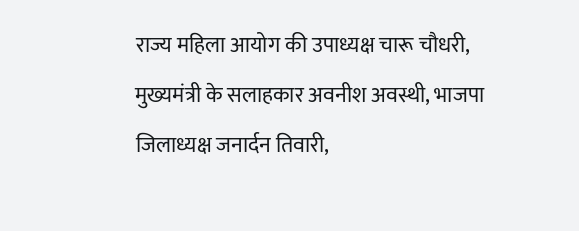राज्य महिला आयोग की उपाध्यक्ष चारू चौधरी, मुख्यमंत्री के सलाहकार अवनीश अवस्थी, भाजपा जिलाध्यक्ष जनार्दन तिवारी,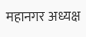महानगर अध्यक्ष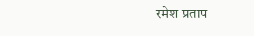रमेश प्रताप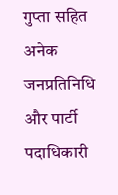गुप्ता सहित अनेक जनप्रतिनिधि और पार्टी पदाधिकारी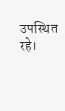उपस्थित रहे।